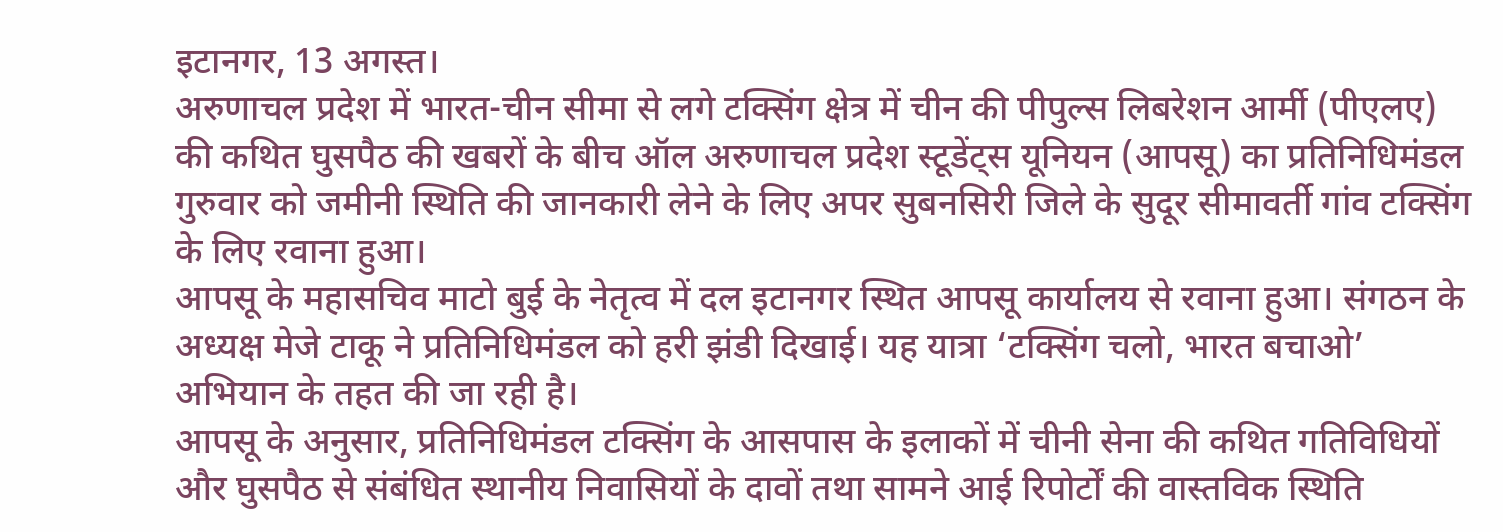इटानगर, 13 अगस्त।
अरुणाचल प्रदेश में भारत-चीन सीमा से लगे टक्सिंग क्षेत्र में चीन की पीपुल्स लिबरेशन आर्मी (पीएलए) की कथित घुसपैठ की खबरों के बीच ऑल अरुणाचल प्रदेश स्टूडेंट्स यूनियन (आपसू) का प्रतिनिधिमंडल गुरुवार को जमीनी स्थिति की जानकारी लेने के लिए अपर सुबनसिरी जिले के सुदूर सीमावर्ती गांव टक्सिंग के लिए रवाना हुआ।
आपसू के महासचिव माटो बुई के नेतृत्व में दल इटानगर स्थित आपसू कार्यालय से रवाना हुआ। संगठन के अध्यक्ष मेजे टाकू ने प्रतिनिधिमंडल को हरी झंडी दिखाई। यह यात्रा ‘टक्सिंग चलो, भारत बचाओ’ अभियान के तहत की जा रही है।
आपसू के अनुसार, प्रतिनिधिमंडल टक्सिंग के आसपास के इलाकों में चीनी सेना की कथित गतिविधियों और घुसपैठ से संबंधित स्थानीय निवासियों के दावों तथा सामने आई रिपोर्टों की वास्तविक स्थिति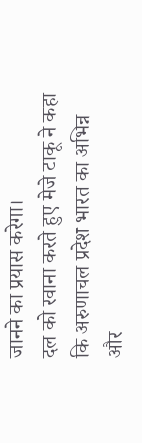जानने का प्रयास करेगा।
दल को रवाना करते हुए मेजे टाकू ने कहा कि अरुणाचल प्रदेश भारत का अभिन्न और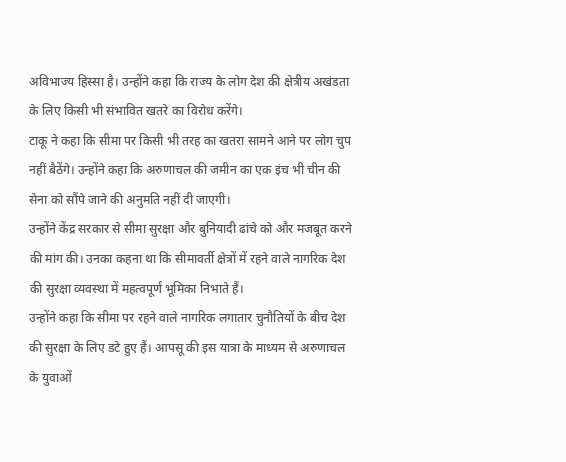अविभाज्य हिस्सा है। उन्होंने कहा कि राज्य के लोग देश की क्षेत्रीय अखंडता के लिए किसी भी संभावित खतरे का विरोध करेंगे।
टाकू ने कहा कि सीमा पर किसी भी तरह का खतरा सामने आने पर लोग चुप नहीं बैठेंगे। उन्होंने कहा कि अरुणाचल की जमीन का एक इंच भी चीन की सेना को सौंपे जाने की अनुमति नहीं दी जाएगी।
उन्होंने केंद्र सरकार से सीमा सुरक्षा और बुनियादी ढांचे को और मजबूत करने की मांग की। उनका कहना था कि सीमावर्ती क्षेत्रों में रहने वाले नागरिक देश की सुरक्षा व्यवस्था में महत्वपूर्ण भूमिका निभाते हैं।
उन्होंने कहा कि सीमा पर रहने वाले नागरिक लगातार चुनौतियों के बीच देश की सुरक्षा के लिए डटे हुए हैं। आपसू की इस यात्रा के माध्यम से अरुणाचल के युवाओं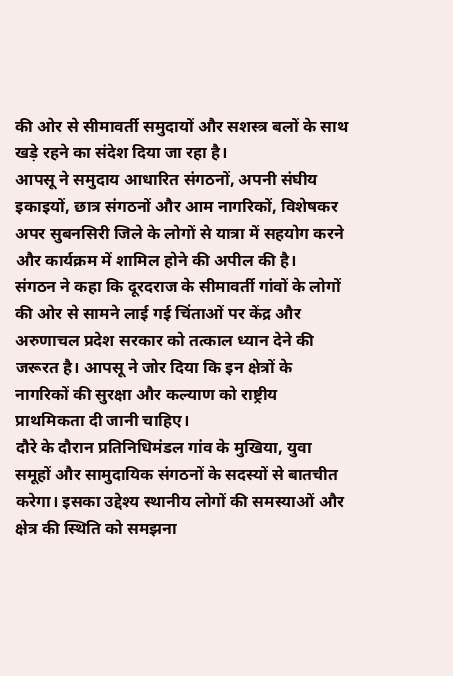की ओर से सीमावर्ती समुदायों और सशस्त्र बलों के साथ खड़े रहने का संदेश दिया जा रहा है।
आपसू ने समुदाय आधारित संगठनों, अपनी संघीय इकाइयों, छात्र संगठनों और आम नागरिकों, विशेषकर अपर सुबनसिरी जिले के लोगों से यात्रा में सहयोग करने और कार्यक्रम में शामिल होने की अपील की है।
संगठन ने कहा कि दूरदराज के सीमावर्ती गांवों के लोगों की ओर से सामने लाई गई चिंताओं पर केंद्र और अरुणाचल प्रदेश सरकार को तत्काल ध्यान देने की जरूरत है। आपसू ने जोर दिया कि इन क्षेत्रों के नागरिकों की सुरक्षा और कल्याण को राष्ट्रीय प्राथमिकता दी जानी चाहिए।
दौरे के दौरान प्रतिनिधिमंडल गांव के मुखिया, युवा समूहों और सामुदायिक संगठनों के सदस्यों से बातचीत करेगा। इसका उद्देश्य स्थानीय लोगों की समस्याओं और क्षेत्र की स्थिति को समझना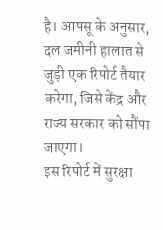है। आपसू के अनुसार, दल जमीनी हालात से जुड़ी एक रिपोर्ट तैयार करेगा, जिसे केंद्र और राज्य सरकार को सौंपा जाएगा।
इस रिपोर्ट में सुरक्षा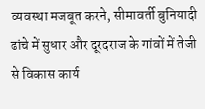व्यवस्था मजबूत करने, सीमावर्ती बुनियादी ढांचे में सुधार और दूरदराज के गांवों में तेजी से विकास कार्य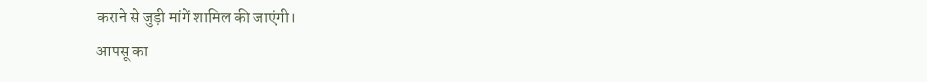कराने से जुड़ी मांगें शामिल की जाएंगी।
आपसू का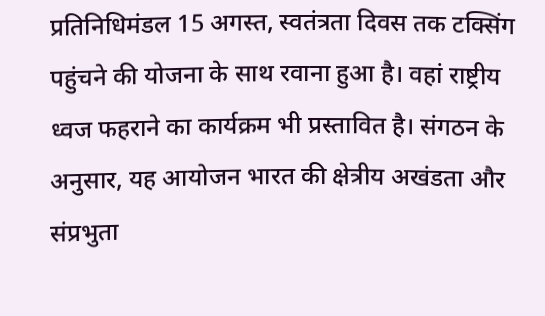प्रतिनिधिमंडल 15 अगस्त, स्वतंत्रता दिवस तक टक्सिंग पहुंचने की योजना के साथ रवाना हुआ है। वहां राष्ट्रीय ध्वज फहराने का कार्यक्रम भी प्रस्तावित है। संगठन के अनुसार, यह आयोजन भारत की क्षेत्रीय अखंडता और संप्रभुता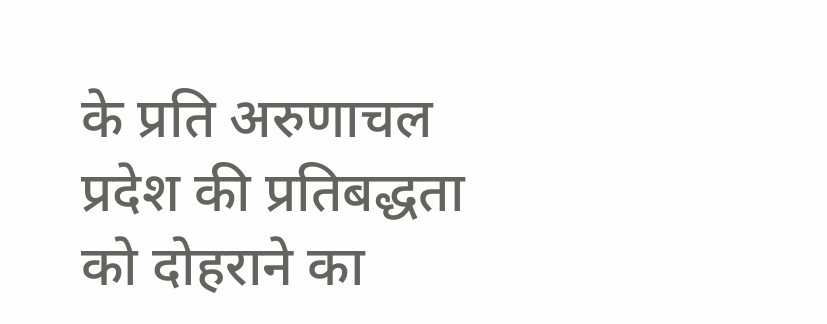के प्रति अरुणाचल प्रदेश की प्रतिबद्धता को दोहराने का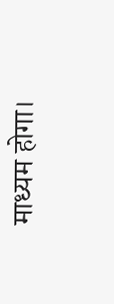माध्यम होगा।